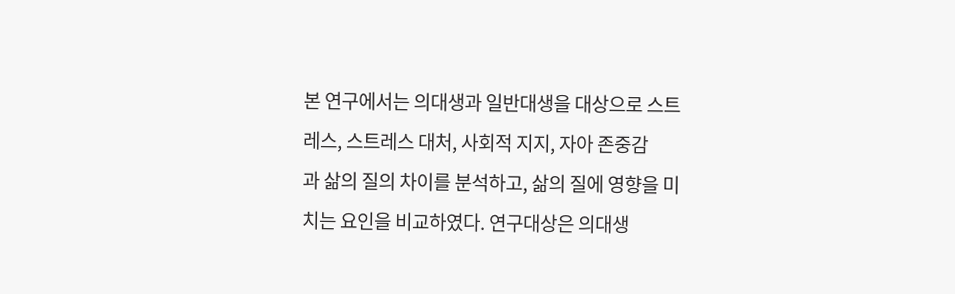본 연구에서는 의대생과 일반대생을 대상으로 스트레스, 스트레스 대처, 사회적 지지, 자아 존중감
과 삶의 질의 차이를 분석하고, 삶의 질에 영향을 미치는 요인을 비교하였다. 연구대상은 의대생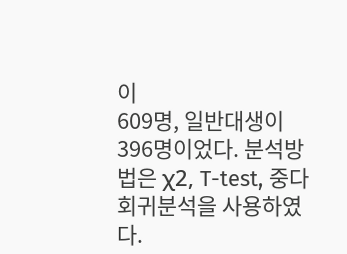이
609명, 일반대생이 396명이었다. 분석방법은 χ2, T-test, 중다회귀분석을 사용하였다.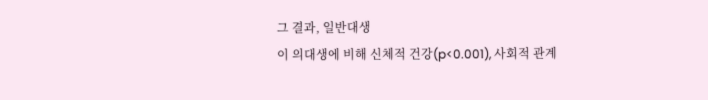그 결과, 일반대생
이 의대생에 비해 신체적 건강(p<0.001), 사회적 관계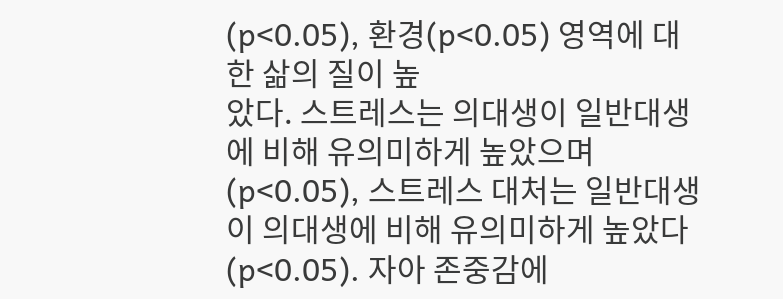(p<0.05), 환경(p<0.05) 영역에 대한 삶의 질이 높
았다. 스트레스는 의대생이 일반대생에 비해 유의미하게 높았으며(p<0.05), 스트레스 대처는 일반대생
이 의대생에 비해 유의미하게 높았다(p<0.05). 자아 존중감에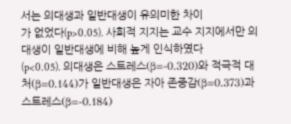서는 의대생과 일반대생이 유의미한 차이
가 없었다(p>0.05). 사회적 지지는 교수 지지에서만 의대생이 일반대생에 비해 높게 인식하였다
(p<0.05). 의대생은 스트레스(β=-0.320)와 적극적 대처(β=0.144)가 일반대생은 자아 존중감(β=0.373)과
스트레스(β=-0.184)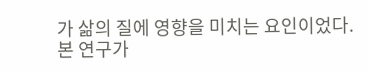가 삶의 질에 영향을 미치는 요인이었다. 본 연구가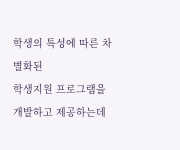학생의 특성에 따른 차별화된
학생지원 프로그램을 개발하고 제공하는데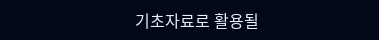기초자료로 활용될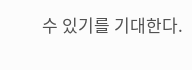수 있기를 기대한다.